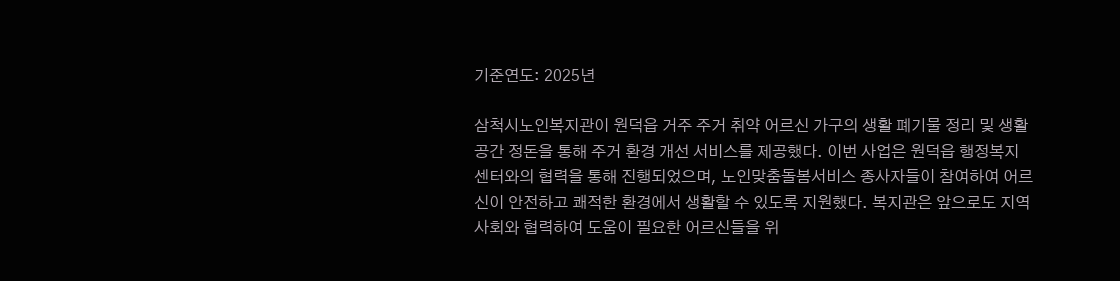기준연도: 2025년

삼척시노인복지관이 원덕읍 거주 주거 취약 어르신 가구의 생활 폐기물 정리 및 생활 공간 정돈을 통해 주거 환경 개선 서비스를 제공했다. 이번 사업은 원덕읍 행정복지센터와의 협력을 통해 진행되었으며, 노인맞춤돌봄서비스 종사자들이 참여하여 어르신이 안전하고 쾌적한 환경에서 생활할 수 있도록 지원했다. 복지관은 앞으로도 지역사회와 협력하여 도움이 필요한 어르신들을 위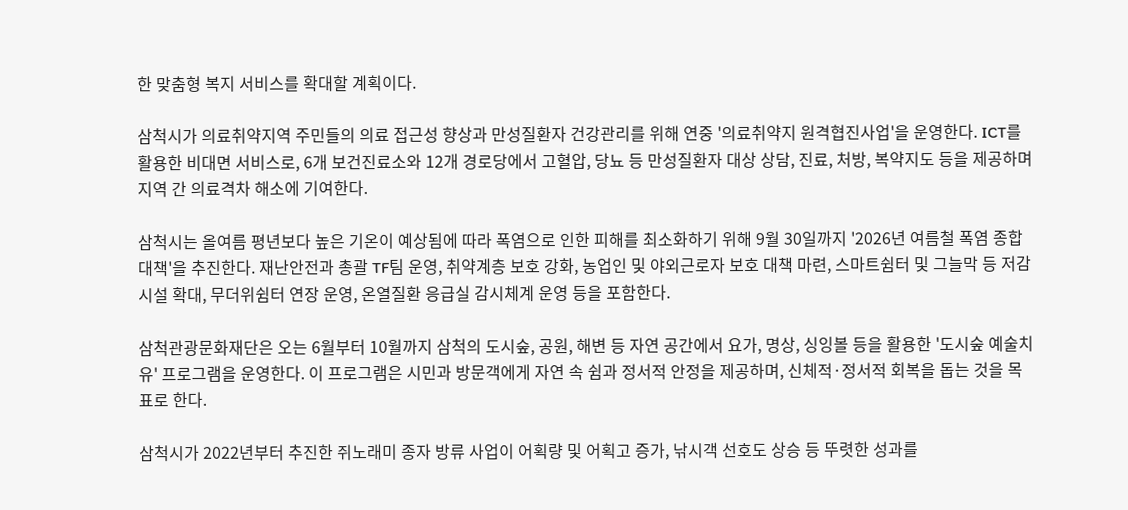한 맞춤형 복지 서비스를 확대할 계획이다.

삼척시가 의료취약지역 주민들의 의료 접근성 향상과 만성질환자 건강관리를 위해 연중 '의료취약지 원격협진사업'을 운영한다. ICT를 활용한 비대면 서비스로, 6개 보건진료소와 12개 경로당에서 고혈압, 당뇨 등 만성질환자 대상 상담, 진료, 처방, 복약지도 등을 제공하며 지역 간 의료격차 해소에 기여한다.

삼척시는 올여름 평년보다 높은 기온이 예상됨에 따라 폭염으로 인한 피해를 최소화하기 위해 9월 30일까지 '2026년 여름철 폭염 종합대책'을 추진한다. 재난안전과 총괄 TF팀 운영, 취약계층 보호 강화, 농업인 및 야외근로자 보호 대책 마련, 스마트쉼터 및 그늘막 등 저감시설 확대, 무더위쉼터 연장 운영, 온열질환 응급실 감시체계 운영 등을 포함한다.

삼척관광문화재단은 오는 6월부터 10월까지 삼척의 도시숲, 공원, 해변 등 자연 공간에서 요가, 명상, 싱잉볼 등을 활용한 '도시숲 예술치유' 프로그램을 운영한다. 이 프로그램은 시민과 방문객에게 자연 속 쉼과 정서적 안정을 제공하며, 신체적·정서적 회복을 돕는 것을 목표로 한다.

삼척시가 2022년부터 추진한 쥐노래미 종자 방류 사업이 어획량 및 어획고 증가, 낚시객 선호도 상승 등 뚜렷한 성과를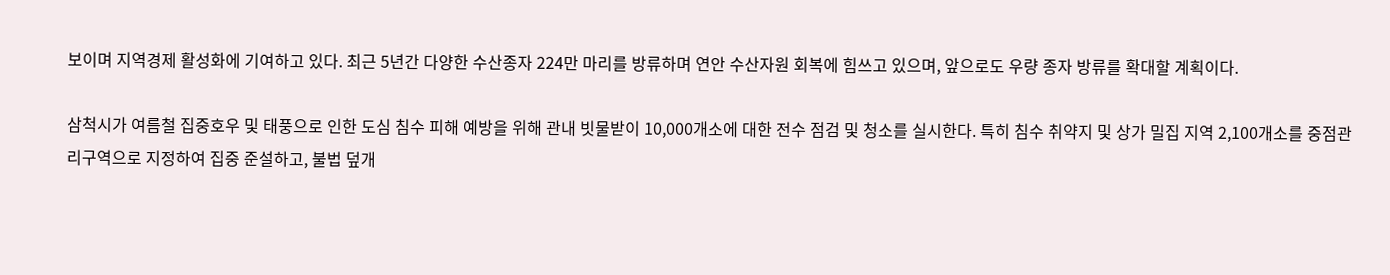보이며 지역경제 활성화에 기여하고 있다. 최근 5년간 다양한 수산종자 224만 마리를 방류하며 연안 수산자원 회복에 힘쓰고 있으며, 앞으로도 우량 종자 방류를 확대할 계획이다.

삼척시가 여름철 집중호우 및 태풍으로 인한 도심 침수 피해 예방을 위해 관내 빗물받이 10,000개소에 대한 전수 점검 및 청소를 실시한다. 특히 침수 취약지 및 상가 밀집 지역 2,100개소를 중점관리구역으로 지정하여 집중 준설하고, 불법 덮개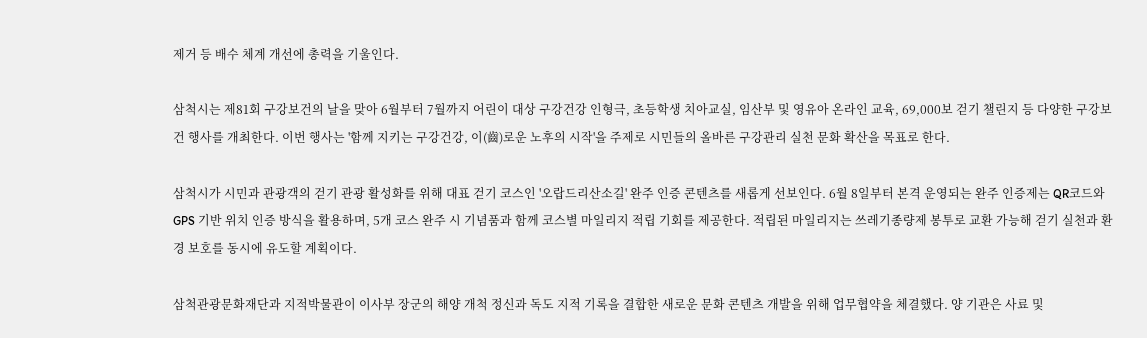제거 등 배수 체계 개선에 총력을 기울인다.

삼척시는 제81회 구강보건의 날을 맞아 6월부터 7월까지 어린이 대상 구강건강 인형극, 초등학생 치아교실, 임산부 및 영유아 온라인 교육, 69,000보 걷기 챌린지 등 다양한 구강보건 행사를 개최한다. 이번 행사는 '함께 지키는 구강건강, 이(齒)로운 노후의 시작'을 주제로 시민들의 올바른 구강관리 실천 문화 확산을 목표로 한다.

삼척시가 시민과 관광객의 걷기 관광 활성화를 위해 대표 걷기 코스인 '오랍드리산소길' 완주 인증 콘텐츠를 새롭게 선보인다. 6월 8일부터 본격 운영되는 완주 인증제는 QR코드와 GPS 기반 위치 인증 방식을 활용하며, 5개 코스 완주 시 기념품과 함께 코스별 마일리지 적립 기회를 제공한다. 적립된 마일리지는 쓰레기종량제 봉투로 교환 가능해 걷기 실천과 환경 보호를 동시에 유도할 계획이다.

삼척관광문화재단과 지적박물관이 이사부 장군의 해양 개척 정신과 독도 지적 기록을 결합한 새로운 문화 콘텐츠 개발을 위해 업무협약을 체결했다. 양 기관은 사료 및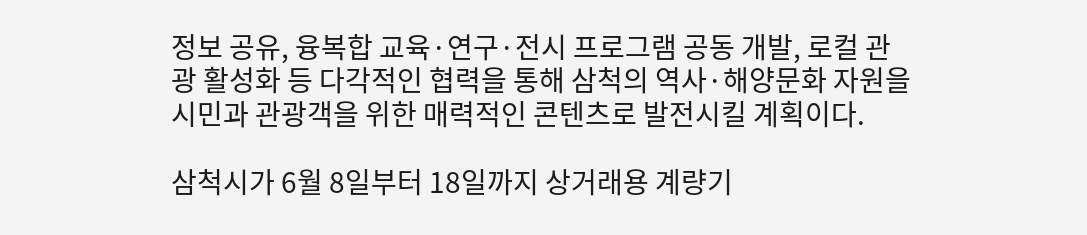정보 공유, 융복합 교육·연구·전시 프로그램 공동 개발, 로컬 관광 활성화 등 다각적인 협력을 통해 삼척의 역사·해양문화 자원을 시민과 관광객을 위한 매력적인 콘텐츠로 발전시킬 계획이다.

삼척시가 6월 8일부터 18일까지 상거래용 계량기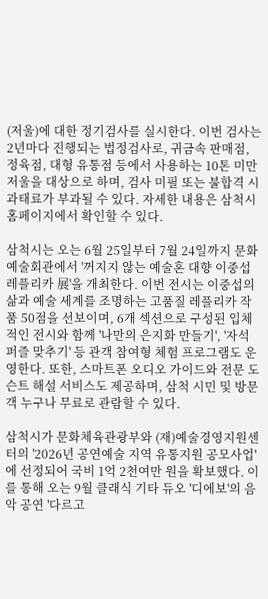(저울)에 대한 정기검사를 실시한다. 이번 검사는 2년마다 진행되는 법정검사로, 귀금속 판매점, 정육점, 대형 유통점 등에서 사용하는 10톤 미만 저울을 대상으로 하며, 검사 미필 또는 불합격 시 과태료가 부과될 수 있다. 자세한 내용은 삼척시 홈페이지에서 확인할 수 있다.

삼척시는 오는 6월 25일부터 7월 24일까지 문화예술회관에서 '꺼지지 않는 예술혼 대향 이중섭 레플리카 展'을 개최한다. 이번 전시는 이중섭의 삶과 예술 세계를 조명하는 고품질 레플리카 작품 50점을 선보이며, 6개 섹션으로 구성된 입체적인 전시와 함께 '나만의 은지화 만들기', '자석 퍼즐 맞추기' 등 관객 참여형 체험 프로그램도 운영한다. 또한, 스마트폰 오디오 가이드와 전문 도슨트 해설 서비스도 제공하며, 삼척 시민 및 방문객 누구나 무료로 관람할 수 있다.

삼척시가 문화체육관광부와 (재)예술경영지원센터의 '2026년 공연예술 지역 유통지원 공모사업'에 선정되어 국비 1억 2천여만 원을 확보했다. 이를 통해 오는 9월 클래식 기타 듀오 '디에보'의 음악 공연 '다르고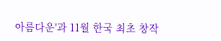아름다운'과 11월 한국 최초 창작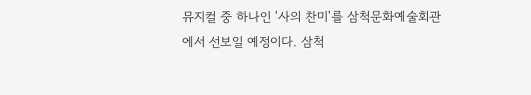뮤지컬 중 하나인 '사의 찬미'를 삼척문화예술회관에서 선보일 예정이다. 삼척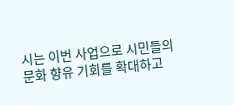시는 이번 사업으로 시민들의 문화 향유 기회를 확대하고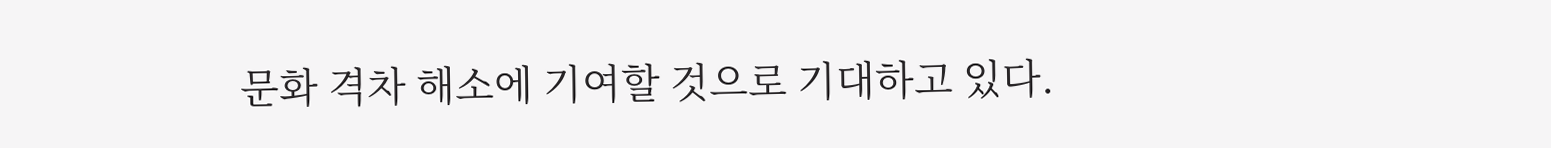문화 격차 해소에 기여할 것으로 기대하고 있다.